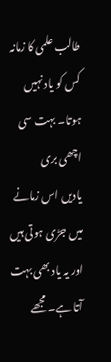طالب علمی کا زمانہ کس کو یاد نہیں ہوتا۔ بہت سی اچھی بری
یادیں اس زمانے میں جڑی ہوتی ہیں اور یہ یاد بھی بہت آتا ہے۔ مجھے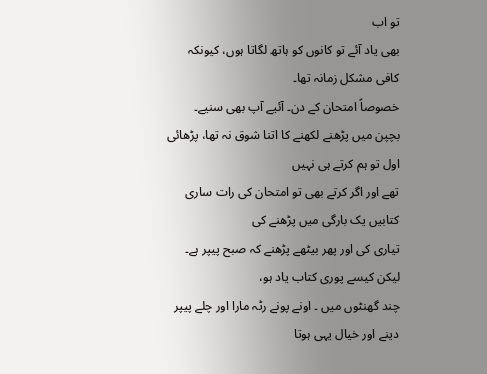تو اب
بھی یاد آئے تو کانوں کو ہاتھ لگاتا ہوں، کیونکہ کافی مشکل زمانہ تھا۔
خصوصاً امتحان کے دن۔ آئیے آپ بھی سنیے۔
بچپن میں پڑھنے لکھنے کا اتنا شوق نہ تھا، پڑھائی اول تو ہم کرتے ہی نہیں
تھے اور اگر کرتے بھی تو امتحان کی رات ساری کتابیں یک بارگی میں پڑھنے کی
تیاری کی اور پھر بیٹھے پڑھنے کہ صبح پیپر ہے۔ لیکن کیسے پوری کتاب یاد ہو،
چند گھنٹوں میں ۔ اونے پونے رٹہ مارا اور چلے پیپر دینے اور خیال یہی ہوتا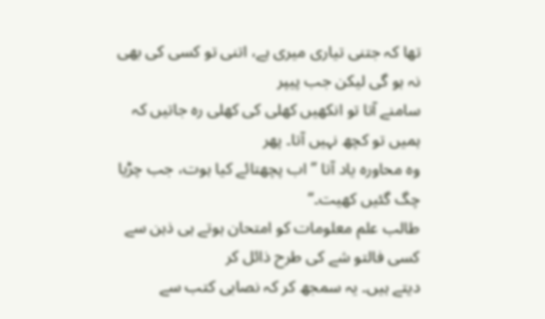تھا کہ جتنی تیاری میری ہے، اتنی تو کسی کی بھی نہ ہو گی لیکن جب پیپر
سامنے آتا تو انکھیں کھلی کی کھلی رہ جاتیں کہ ہمیں تو کچھ نہیں آتا۔ پھر
وہ محاورہ یاد آتا ’’اب پچھتائے کیا ہوت، جب چڑیا چگ گئیں کھیت۔‘‘
طالب علم معلومات کو امتحان ہوتے ہی ذہن سے کسی فالتو شے کی طرح ذائل کر
دیتے ہیں۔ یہ سمجھ کر کہ نصابی کتب سے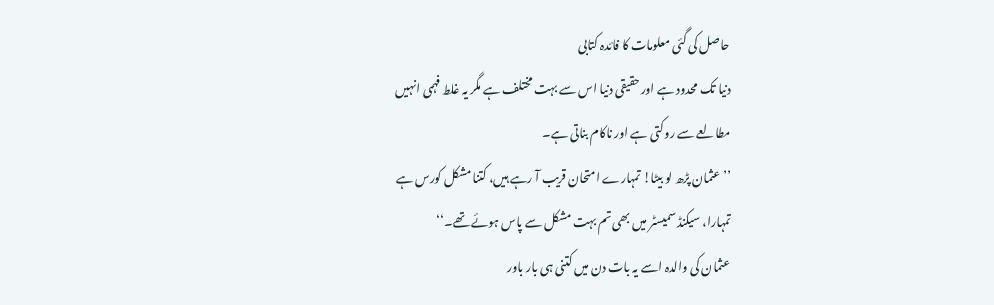حاصل کی گئی معلومات کا فائدہ کتابی
دنیا تک محدود ہے اور حقیقی دنیا اس سے بہت مختلف ہے مگر یہ غلط فہمی انہیں
مطالعے سے روکتی ہے اور ناکام بناتی ہے۔
’’عثمان پڑھ لو بیٹا! تمہارے امتحان قریب آ رہے ہیں، کتنا مشکل کورس ہے
تمہارا، سیکنڈ سمیسٹر میں بھی تم بہت مشکل سے پاس ہوئے تھے۔‘‘
عثمان کی والدہ اسے یہ بات دن میں کتنی ہی بار باور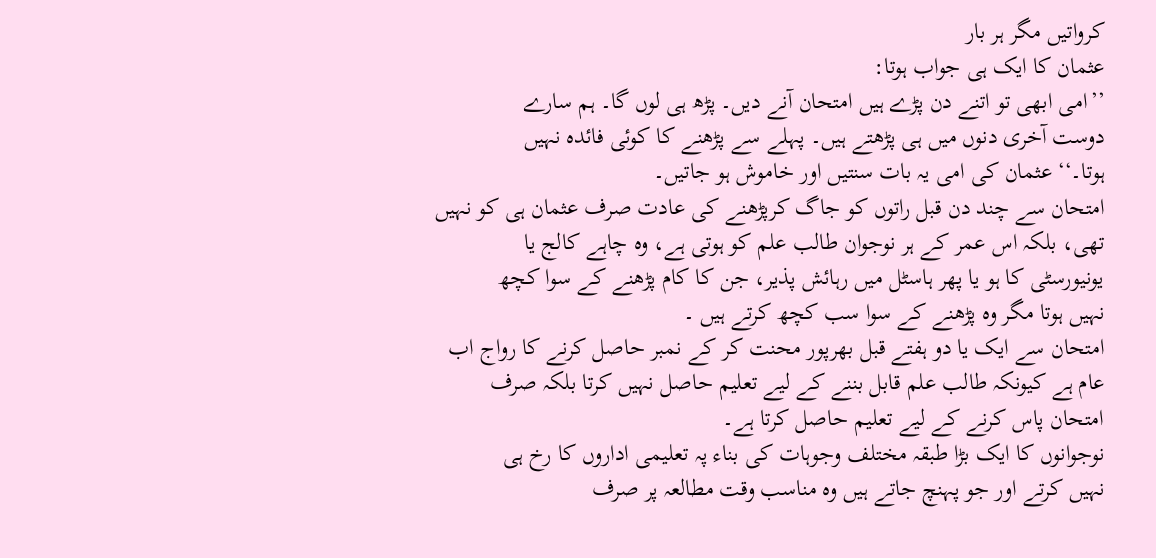کرواتیں مگر ہر بار
عثمان کا ایک ہی جواب ہوتا:
’’امی ابھی تو اتنے دن پڑے ہیں امتحان آنے دیں۔ پڑھ ہی لوں گا۔ ہم سارے
دوست آخری دنوں میں ہی پڑھتے ہیں۔ پہلے سے پڑھنے کا کوئی فائدہ نہیں
ہوتا۔‘‘ عثمان کی امی یہ بات سنتیں اور خاموش ہو جاتیں۔
امتحان سے چند دن قبل راتوں کو جاگ کرپڑھنے کی عادت صرف عثمان ہی کو نہیں
تھی، بلکہ اس عمر کے ہر نوجوان طالب علم کو ہوتی ہے، وہ چاہے کالج یا
یونیورسٹی کا ہو یا پھر ہاسٹل میں رہائش پذیر، جن کا کام پڑھنے کے سوا کچھ
نہیں ہوتا مگر وہ پڑھنے کے سوا سب کچھ کرتے ہیں ۔
امتحان سے ایک یا دو ہفتے قبل بھرپور محنت کر کے نمبر حاصل کرنے کا رواج اب
عام ہے کیونکہ طالب علم قابل بننے کے لیے تعلیم حاصل نہیں کرتا بلکہ صرف
امتحان پاس کرنے کے لیے تعلیم حاصل کرتا ہے۔
نوجوانوں کا ایک بڑا طبقہ مختلف وجوہات کی بناء پہ تعلیمی اداروں کا رخ ہی
نہیں کرتے اور جو پہنچ جاتے ہیں وہ مناسب وقت مطالعہ پر صرف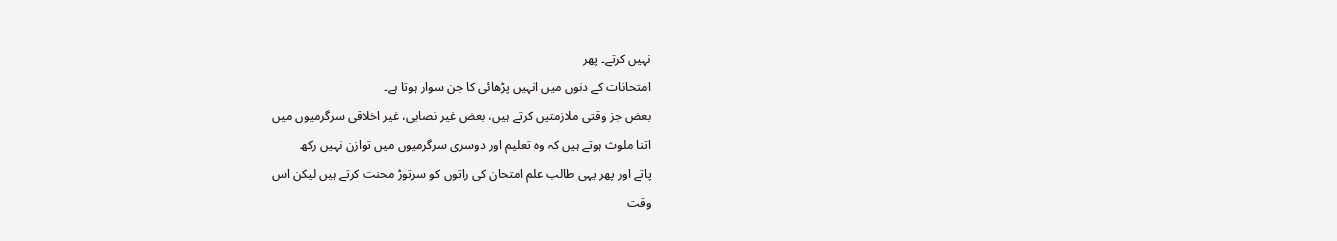نہیں کرتے۔ پھر
امتحانات کے دنوں میں انہیں پڑھائی کا جن سوار ہوتا ہے۔
بعض جز وقتی ملازمتیں کرتے ہیں، بعض غیر نصابی، غیر اخلاقی سرگرمیوں میں
اتنا ملوث ہوتے ہیں کہ وہ تعلیم اور دوسری سرگرمیوں میں توازن نہیں رکھ
پاتے اور پھر یہی طالب علم امتحان کی راتوں کو سرتوڑ محنت کرتے ہیں لیکن اس
وقت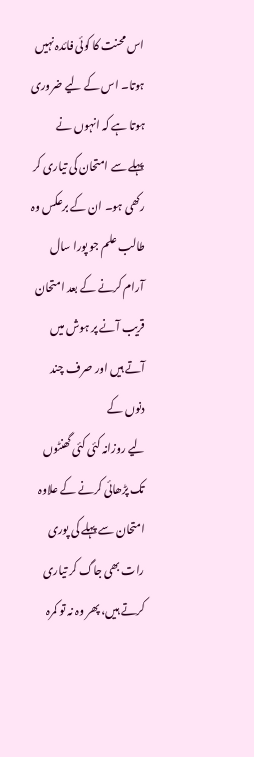اس محنت کا کوئی فائدہ نہیں ہوتا۔ اس کے لیے ضروری ہوتا ہے کہ انہوں نے
پہلے سے امتحان کی تیاری کر رکھی ہو۔ ان کے برعکس وہ طالب علم جو پورا سال
آرام کرنے کے بعد امتحان قریب آنے پر ہوش میں آتے ہیں اور صرف چند دنوں کے
لیے روزانہ کئی کئی گھنٹوں تک پڑھائی کرنے کے علاوہ امتحان سے پہلے کی پوری
رات بھی جاگ کر تیاری کرتے ہیں، پھر وہ نہ تو کمرہ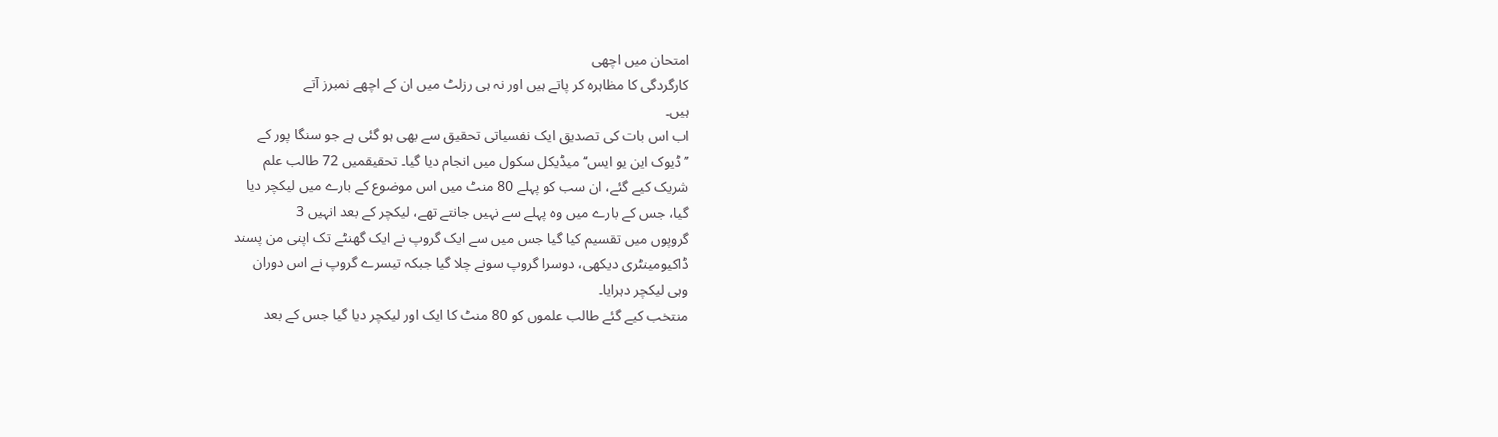امتحان میں اچھی
کارگردگی کا مظاہرہ کر پاتے ہیں اور نہ ہی رزلٹ میں ان کے اچھے نمبرز آتے
ہیں۔
اب اس بات کی تصدیق ایک نفسیاتی تحقیق سے بھی ہو گئی ہے جو سنگا پور کے
’’ڈیوک این یو ایس‘‘ میڈیکل سکول میں انجام دیا گیا۔ تحقیقمیں 72 طالب علم
شریک کیے گئے، ان سب کو پہلے 80 منٹ میں اس موضوع کے بارے میں لیکچر دیا
گیا، جس کے بارے میں وہ پہلے سے نہیں جانتے تھے، لیکچر کے بعد انہیں 3
گروپوں میں تقسیم کیا گیا جس میں سے ایک گروپ نے ایک گھنٹے تک اپنی من پسند
ڈاکیومینٹری دیکھی، دوسرا گروپ سونے چلا گیا جبکہ تیسرے گروپ نے اس دوران
وہی لیکچر دہرایا۔
منتخب کیے گئے طالب علموں کو 80 منٹ کا ایک اور لیکچر دیا گیا جس کے بعد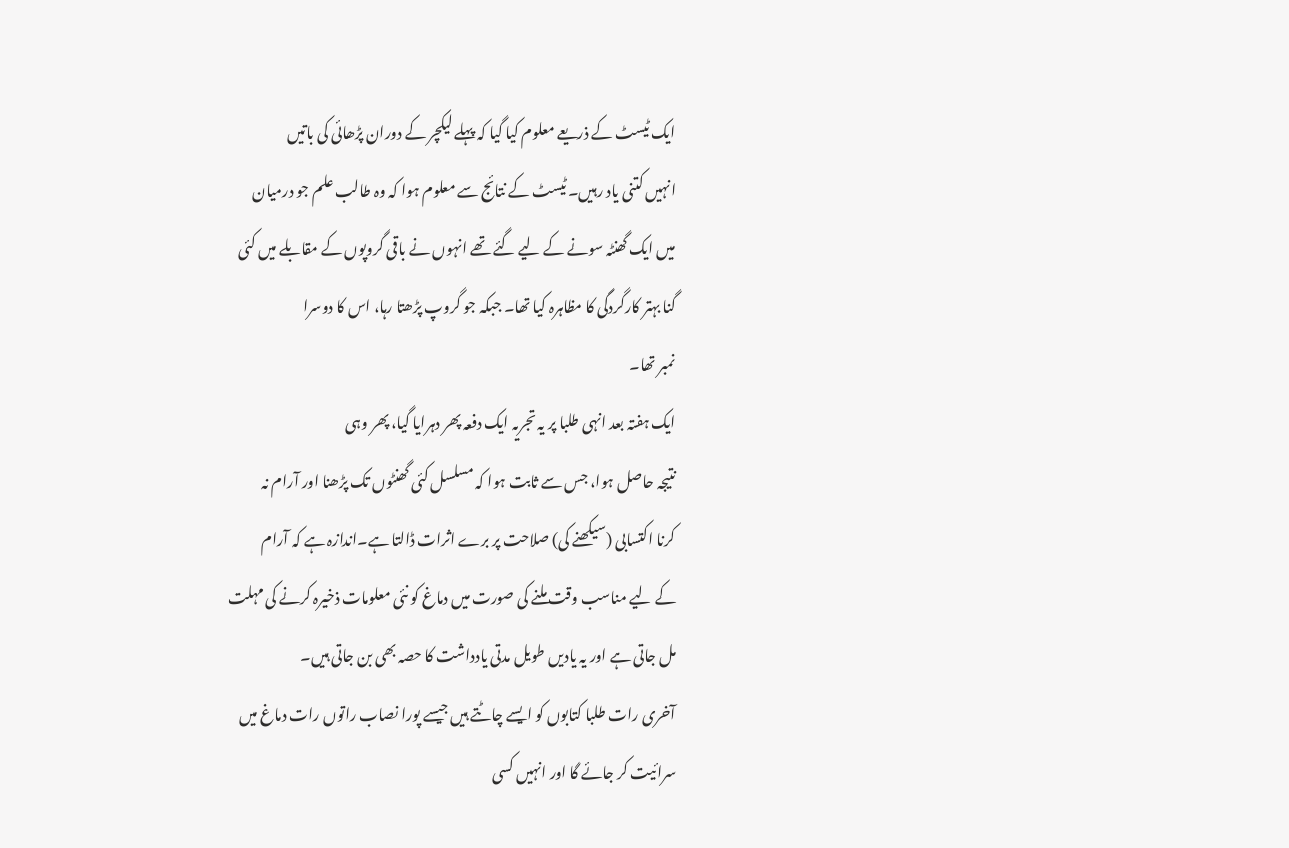ایک ٹیسٹ کے ذریعے معلوم کیا گیا کہ پہلے لیکچر کے دوران پڑھائی کی باتیں
انہیں کتنی یاد رہیں۔ ٹیسٹ کے نتائج سے معلوم ہوا کہ وہ طالب علم جو درمیان
میں ایک گھنٹہ سونے کے لیے گئے تھے انہوں نے باقی گروپوں کے مقابلے میں کئی
گنا بہتر کارگردگی کا مظاہرہ کیا تھا۔ جبکہ جو گروپ پڑھتا رہا، اس کا دوسرا
نمبر تھا۔
ایک ہفتہ بعد انہی طلبا پر یہ تجریہ ایک دفعہ پھر دہرایا گیا، پھر وہی
نتیجہ حاصل ہوا، جس سے ثابت ہوا کہ مسلسل کئی گھنٹوں تک پڑھنا اور آرام نہ
کرنا اکتسابی (سیکھنے کی) صلاحت پر برے اثرات ڈالتا ہے۔اندازہ ہے کہ آرام
کے لیے مناسب وقت ملنے کی صورت میں دماغ کو نئی معلومات ذخیرہ کرنے کی مہلت
مل جاتی ہے اور یہ یادیں طویل مدتی یادداشت کا حصہ بھی بن جاتی ہیں۔
آخری رات طلبا کتابوں کو ایسے چاٹتے ہیں جیسے پورا نصاب راتوں رات دماغ میں
سرائیت کر جائے گا اور انہیں کسی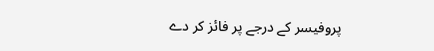پروفیسر کے درجے پر فائز کر دے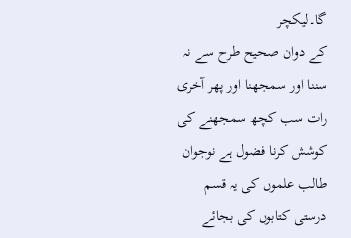گا۔لیکچر
کے دوان صحیح طرح سے نہ سننا اور سمجھنا اور پھر آخری رات سب کچھ سمجھنے کی
کوشش کرنا فضول ہے نوجوان طالب علموں کی یہ قسم درستی کتابوں کی بجائے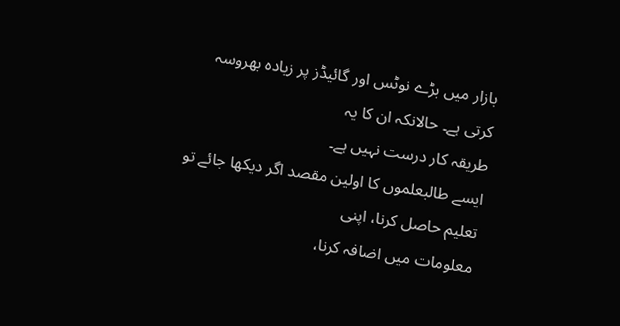بازار میں بڑے نوٹس اور گائیڈز پر زیادہ بھروسہ کرتی ہے۔ حالانکہ ان کا یہ
طریقہ کار درست نہیں ہے۔
ایسے طالبعلموں کا اولین مقصد اگر دیکھا جائے تو تعلیم حاصل کرنا، اپنی
معلومات میں اضافہ کرنا،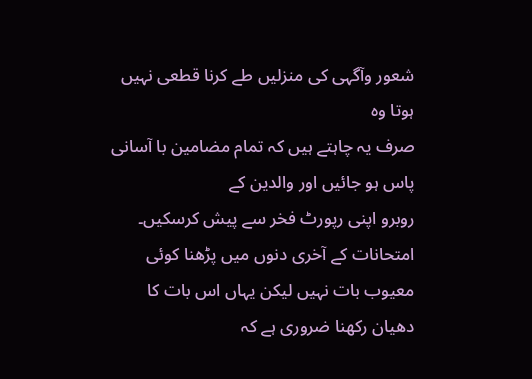شعور وآگہی کی منزلیں طے کرنا قطعی نہیں ہوتا وہ
صرف یہ چاہتے ہیں کہ تمام مضامین با آسانی پاس ہو جائیں اور والدین کے
روبرو اپنی رپورٹ فخر سے پیش کرسکیں۔ امتحانات کے آخری دنوں میں پڑھنا کوئی
معیوب بات نہیں لیکن یہاں اس بات کا دھیان رکھنا ضروری ہے کہ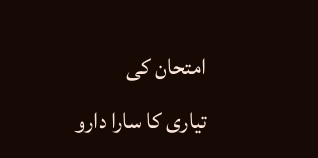امتحان کی
تیاری کا سارا دارو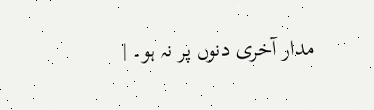مدار آخری دنوں پر نہ ہو۔ |